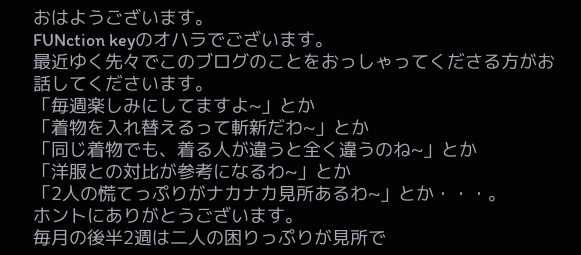おはようございます。
FUNction keyのオハラでございます。
最近ゆく先々でこのブログのことをおっしゃってくださる方がお話してくださいます。
「毎週楽しみにしてますよ~」とか
「着物を入れ替えるって斬新だわ~」とか
「同じ着物でも、着る人が違うと全く違うのね~」とか
「洋服との対比が参考になるわ~」とか
「2人の慌てっぷりがナカナカ見所あるわ~」とか・・・。
ホントにありがとうございます。
毎月の後半2週は二人の困りっぷりが見所で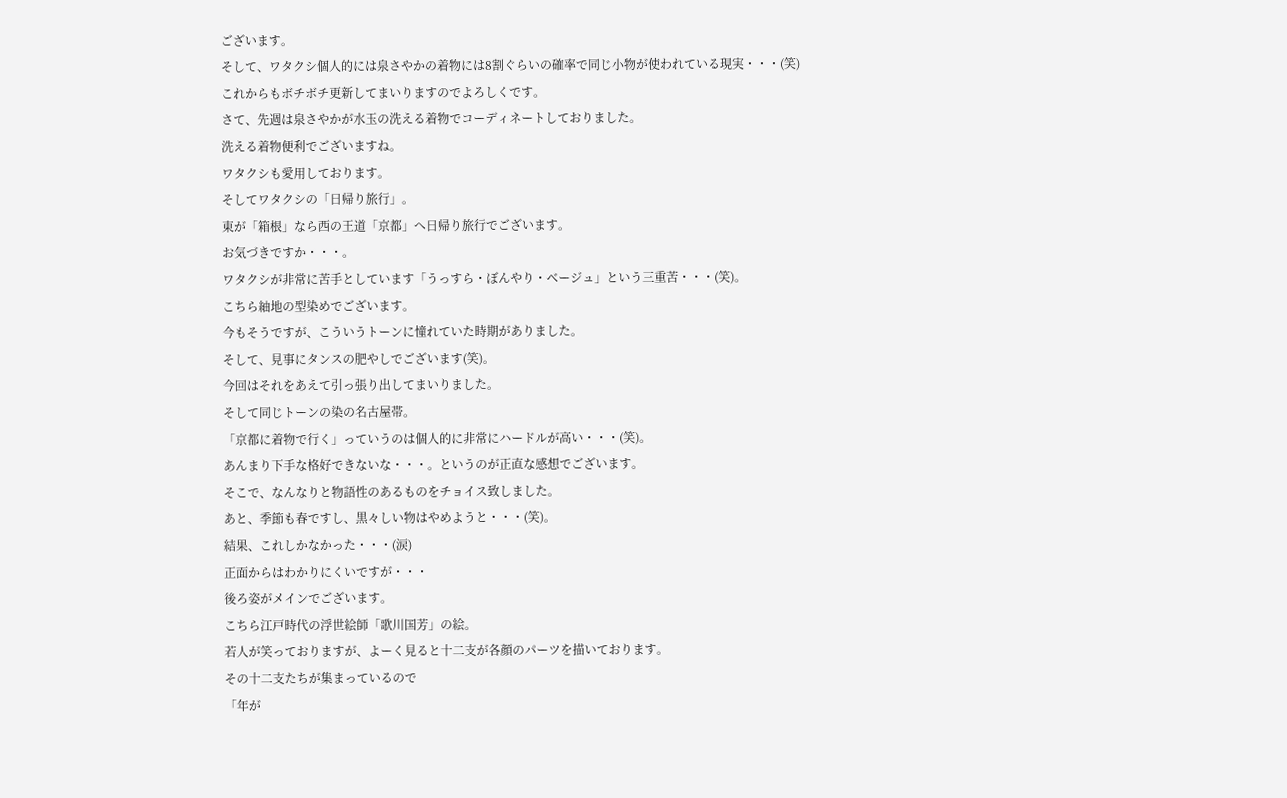ございます。
そして、ワタクシ個人的には泉さやかの着物には8割ぐらいの確率で同じ小物が使われている現実・・・(笑)
これからもボチボチ更新してまいりますのでよろしくです。
さて、先週は泉さやかが水玉の洗える着物でコーディネートしておりました。
洗える着物便利でございますね。
ワタクシも愛用しております。
そしてワタクシの「日帰り旅行」。
東が「箱根」なら西の王道「京都」へ日帰り旅行でございます。
お気づきですか・・・。
ワタクシが非常に苦手としています「うっすら・ぼんやり・ベージュ」という三重苦・・・(笑)。
こちら紬地の型染めでございます。
今もそうですが、こういうトーンに憧れていた時期がありました。
そして、見事にタンスの肥やしでございます(笑)。
今回はそれをあえて引っ張り出してまいりました。
そして同じトーンの染の名古屋帯。
「京都に着物で行く」っていうのは個人的に非常にハードルが高い・・・(笑)。
あんまり下手な格好できないな・・・。というのが正直な感想でございます。
そこで、なんなりと物語性のあるものをチョイス致しました。
あと、季節も春ですし、黒々しい物はやめようと・・・(笑)。
結果、これしかなかった・・・(涙)
正面からはわかりにくいですが・・・
後ろ姿がメインでございます。
こちら江戸時代の浮世絵師「歌川国芳」の絵。
若人が笑っておりますが、よーく見ると十二支が各顔のパーツを描いております。
その十二支たちが集まっているので
「年が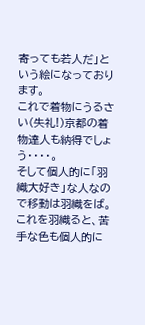寄っても若人だ」という絵になっております。
これで着物にうるさい(失礼!)京都の着物達人も納得でしょう・・・・。
そして個人的に「羽織大好き」な人なので移動は羽織をば。
これを羽織ると、苦手な色も個人的に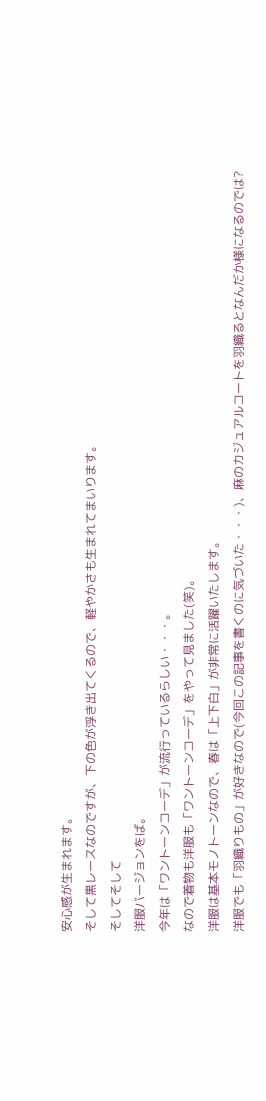安心感が生まれます。
そして黒レースなのですが、下の色が浮き出てくるので、軽やかさも生まれてまいります。
そしてそして
洋服バージョンをば。
今年は「ワントーンコーデ」が流行っているらしい・・・。
なので着物も洋服も「ワントーンコーデ」をやって見ました(笑)。
洋服は基本モノトーンなので、春は「上下白」が非常に活躍いたします。
洋服でも「羽織りもの」が好きなので(今回この記事を書くのに気づいた・・・)、麻のカジュアルコートを羽織るとなんだか様になるのでは?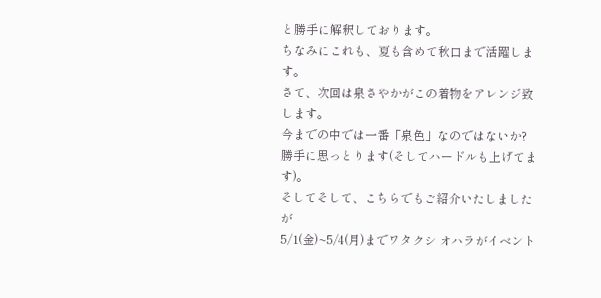と勝手に解釈しております。
ちなみにこれも、夏も含めて秋口まで活躍します。
さて、次回は泉さやかがこの着物をアレンジ致します。
今までの中では一番「泉色」なのではないか?
勝手に思っとります(そしてハードルも上げてます)。
そしてそして、こちらでもご紹介いたしましたが
5/1(金)~5/4(月)までワタクシ オハラがイベント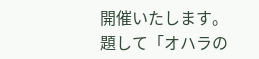開催いたします。
題して「オハラの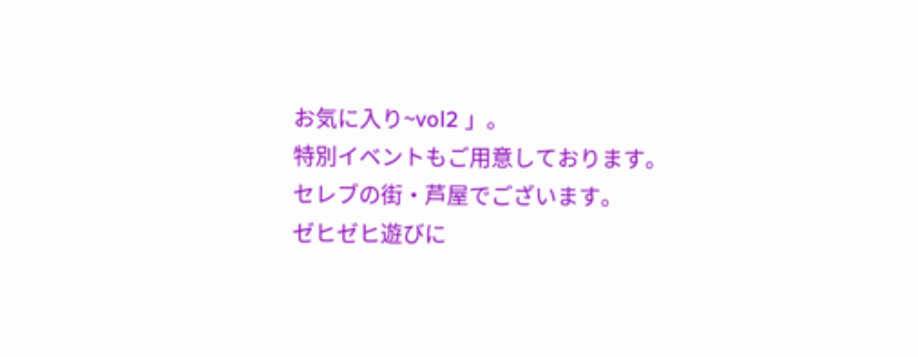お気に入り~vol2 」。
特別イベントもご用意しております。
セレブの街・芦屋でございます。
ゼヒゼヒ遊びに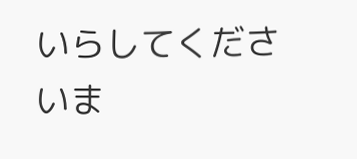いらしてくださいま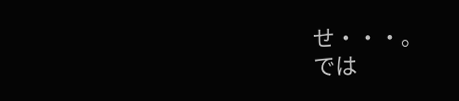せ・・・。
では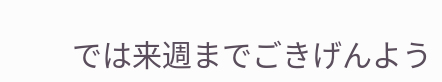では来週までごきげんよう